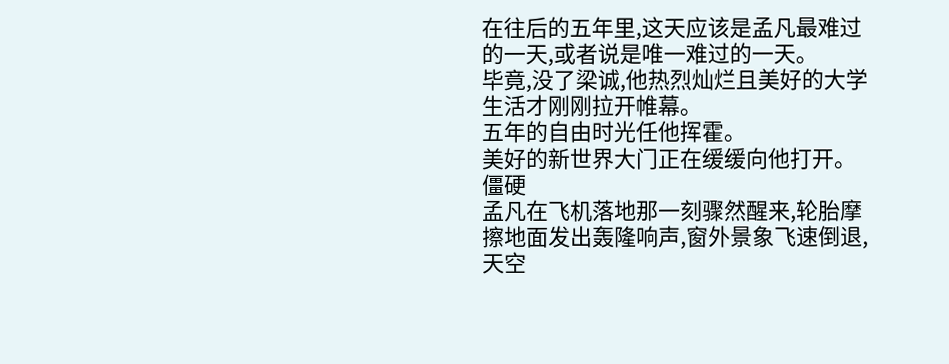在往后的五年里,这天应该是孟凡最难过的一天,或者说是唯一难过的一天。
毕竟,没了梁诚,他热烈灿烂且美好的大学生活才刚刚拉开帷幕。
五年的自由时光任他挥霍。
美好的新世界大门正在缓缓向他打开。
僵硬
孟凡在飞机落地那一刻骤然醒来,轮胎摩擦地面发出轰隆响声,窗外景象飞速倒退,天空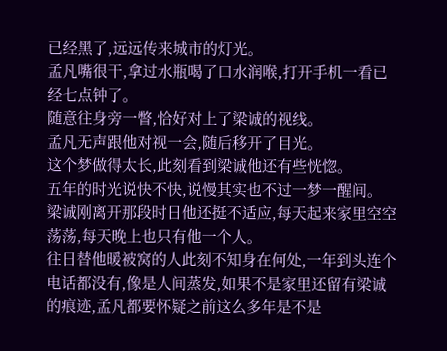已经黑了,远远传来城市的灯光。
孟凡嘴很干,拿过水瓶喝了口水润喉,打开手机一看已经七点钟了。
随意往身旁一瞥,恰好对上了梁诚的视线。
孟凡无声跟他对视一会,随后移开了目光。
这个梦做得太长,此刻看到梁诚他还有些恍惚。
五年的时光说快不快,说慢其实也不过一梦一醒间。
梁诚刚离开那段时日他还挺不适应,每天起来家里空空荡荡,每天晚上也只有他一个人。
往日替他暖被窝的人此刻不知身在何处,一年到头连个电话都没有,像是人间蒸发,如果不是家里还留有梁诚的痕迹,孟凡都要怀疑之前这么多年是不是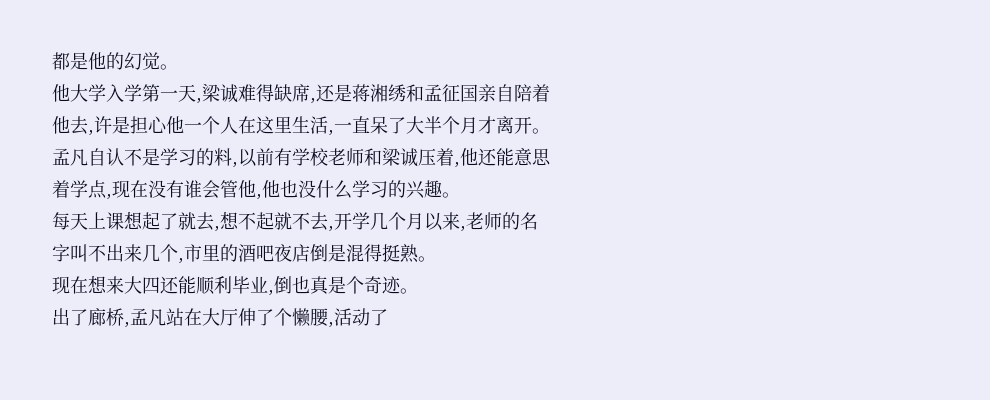都是他的幻觉。
他大学入学第一天,梁诚难得缺席,还是蒋湘绣和孟征国亲自陪着他去,许是担心他一个人在这里生活,一直呆了大半个月才离开。
孟凡自认不是学习的料,以前有学校老师和梁诚压着,他还能意思着学点,现在没有谁会管他,他也没什么学习的兴趣。
每天上课想起了就去,想不起就不去,开学几个月以来,老师的名字叫不出来几个,市里的酒吧夜店倒是混得挺熟。
现在想来大四还能顺利毕业,倒也真是个奇迹。
出了廊桥,孟凡站在大厅伸了个懒腰,活动了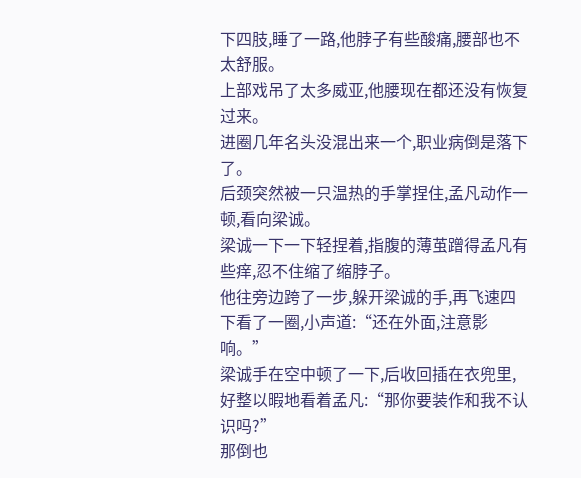下四肢,睡了一路,他脖子有些酸痛,腰部也不太舒服。
上部戏吊了太多威亚,他腰现在都还没有恢复过来。
进圈几年名头没混出来一个,职业病倒是落下了。
后颈突然被一只温热的手掌捏住,孟凡动作一顿,看向梁诚。
梁诚一下一下轻捏着,指腹的薄茧蹭得孟凡有些痒,忍不住缩了缩脖子。
他往旁边跨了一步,躲开梁诚的手,再飞速四下看了一圈,小声道:“还在外面,注意影响。”
梁诚手在空中顿了一下,后收回插在衣兜里,好整以暇地看着孟凡:“那你要装作和我不认识吗?”
那倒也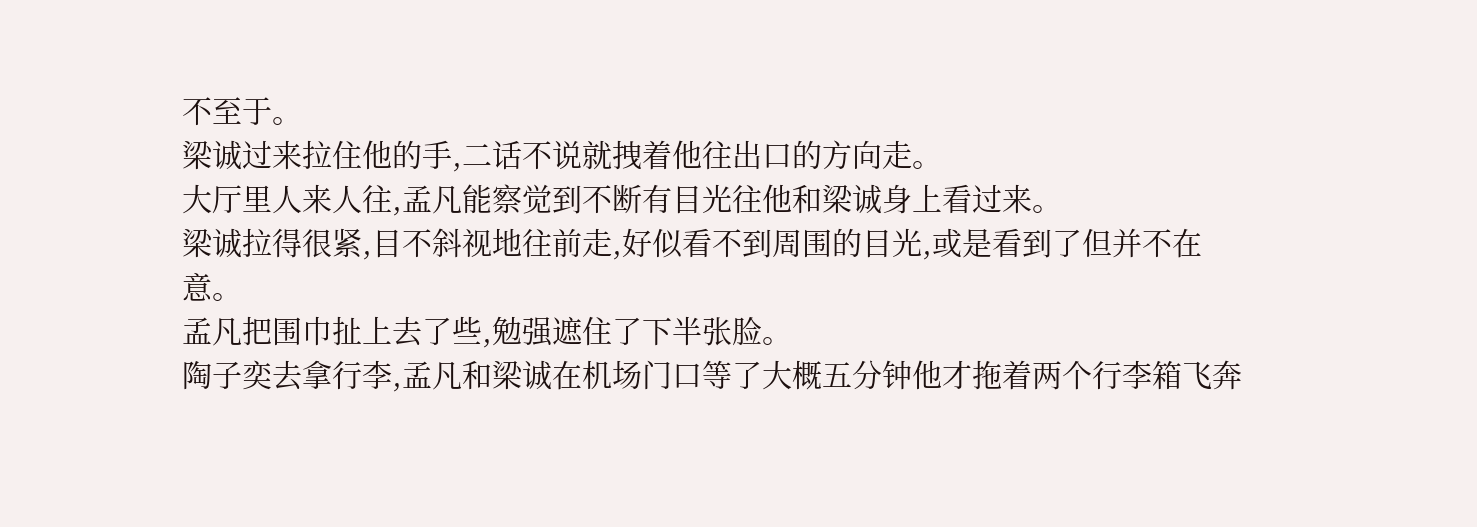不至于。
梁诚过来拉住他的手,二话不说就拽着他往出口的方向走。
大厅里人来人往,孟凡能察觉到不断有目光往他和梁诚身上看过来。
梁诚拉得很紧,目不斜视地往前走,好似看不到周围的目光,或是看到了但并不在意。
孟凡把围巾扯上去了些,勉强遮住了下半张脸。
陶子奕去拿行李,孟凡和梁诚在机场门口等了大概五分钟他才拖着两个行李箱飞奔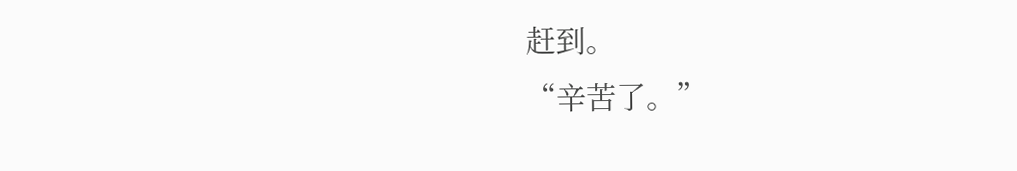赶到。
“辛苦了。”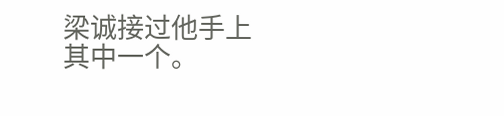梁诚接过他手上其中一个。